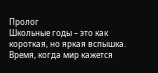Пролог
Школьные годы – это как короткая, но яркая вспышка. Время, когда мир кажется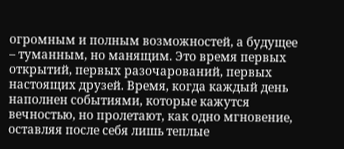огромным и полным возможностей, а будущее – туманным, но манящим. Это время первых открытий, первых разочарований, первых настоящих друзей. Время, когда каждый день наполнен событиями, которые кажутся вечностью, но пролетают, как одно мгновение, оставляя после себя лишь теплые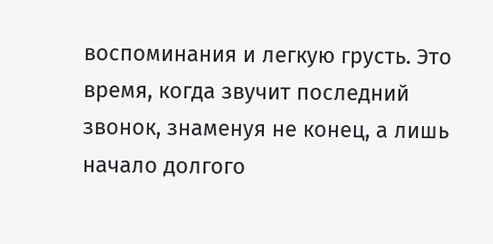воспоминания и легкую грусть. Это время, когда звучит последний звонок, знаменуя не конец, а лишь начало долгого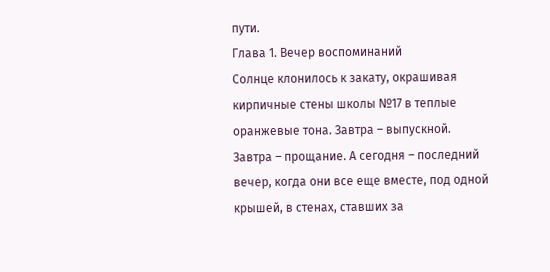пути.
Глава 1. Вечер воспоминаний
Солнце клонилось к закату, окрашивая кирпичные стены школы №17 в теплые оранжевые тона. Завтра – выпускной. Завтра – прощание. А сегодня – последний вечер, когда они все еще вместе, под одной крышей, в стенах, ставших за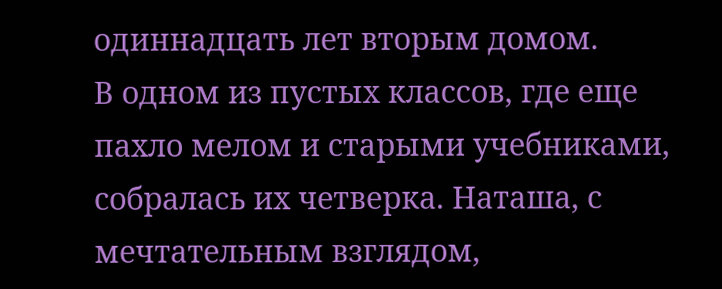одиннадцать лет вторым домом.
В одном из пустых классов, где еще пахло мелом и старыми учебниками, собралась их четверка. Наташа, с мечтательным взглядом,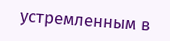устремленным в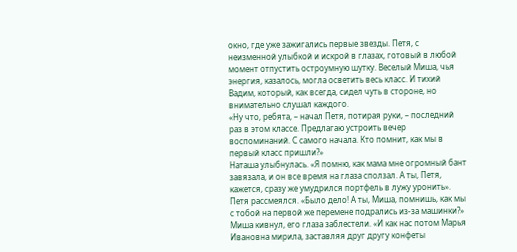окно, где уже зажигались первые звезды. Петя, с неизменной улыбкой и искрой в глазах, готовый в любой момент отпустить остроумную шутку. Веселый Миша, чья энергия, казалось, могла осветить весь класс. И тихий Вадим, который, как всегда, сидел чуть в стороне, но внимательно слушал каждого.
«Ну что, ребята, – начал Петя, потирая руки, – последний раз в этом классе. Предлагаю устроить вечер воспоминаний. С самого начала. Кто помнит, как мы в первый класс пришли?»
Наташа улыбнулась. «Я помню, как мама мне огромный бант завязала, и он все время на глаза сползал. А ты, Петя, кажется, сразу же умудрился портфель в лужу уронить».
Петя рассмеялся. «Было дело! А ты, Миша, помнишь, как мы с тобой на первой же перемене подрались из-за машинки?»
Миша кивнул, его глаза заблестели. «И как нас потом Марья Ивановна мирила, заставляя друг другу конфеты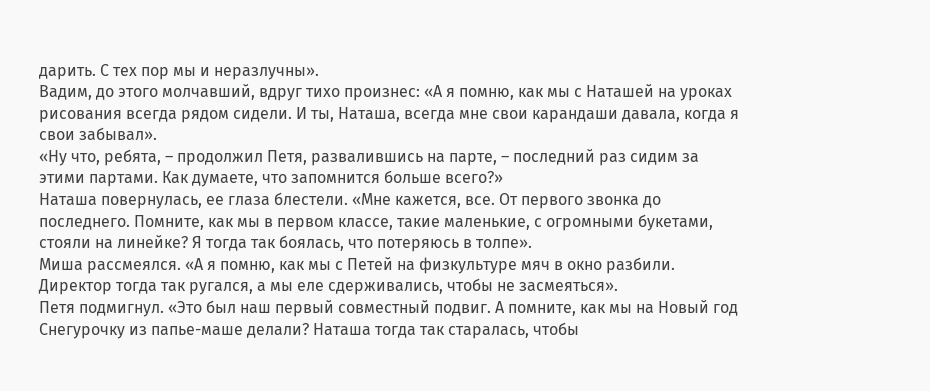дарить. С тех пор мы и неразлучны».
Вадим, до этого молчавший, вдруг тихо произнес: «А я помню, как мы с Наташей на уроках рисования всегда рядом сидели. И ты, Наташа, всегда мне свои карандаши давала, когда я свои забывал».
«Ну что, ребята, – продолжил Петя, развалившись на парте, – последний раз сидим за этими партами. Как думаете, что запомнится больше всего?»
Наташа повернулась, ее глаза блестели. «Мне кажется, все. От первого звонка до последнего. Помните, как мы в первом классе, такие маленькие, с огромными букетами, стояли на линейке? Я тогда так боялась, что потеряюсь в толпе».
Миша рассмеялся. «А я помню, как мы с Петей на физкультуре мяч в окно разбили. Директор тогда так ругался, а мы еле сдерживались, чтобы не засмеяться».
Петя подмигнул. «Это был наш первый совместный подвиг. А помните, как мы на Новый год Снегурочку из папье-маше делали? Наташа тогда так старалась, чтобы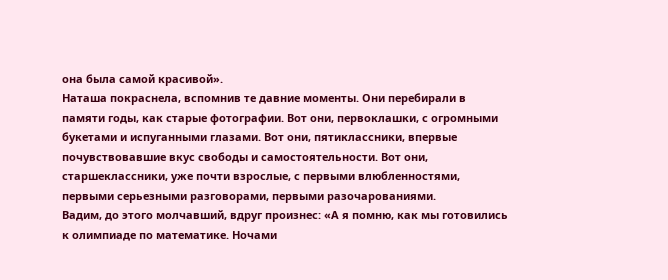она была самой красивой».
Наташа покраснела, вспомнив те давние моменты. Они перебирали в памяти годы, как старые фотографии. Вот они, первоклашки, с огромными букетами и испуганными глазами. Вот они, пятиклассники, впервые почувствовавшие вкус свободы и самостоятельности. Вот они, старшеклассники, уже почти взрослые, с первыми влюбленностями, первыми серьезными разговорами, первыми разочарованиями.
Вадим, до этого молчавший, вдруг произнес: «А я помню, как мы готовились к олимпиаде по математике. Ночами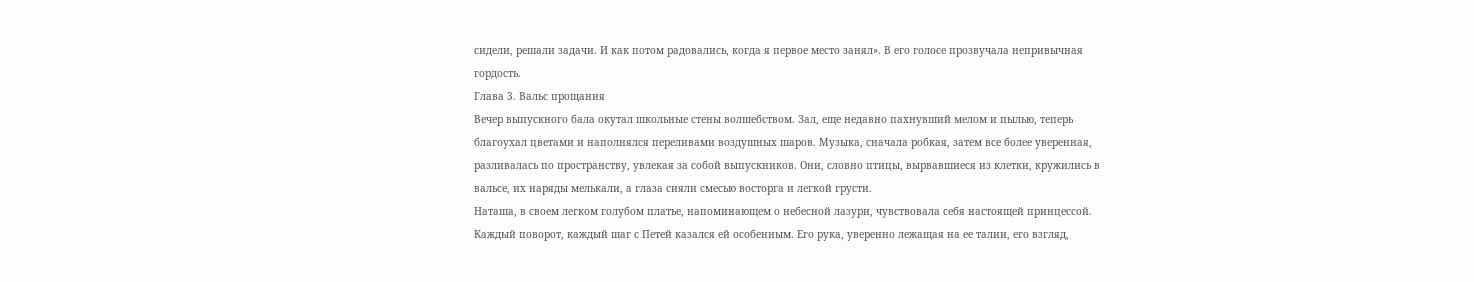сидели, решали задачи. И как потом радовались, когда я первое место занял». В его голосе прозвучала непривычная гордость.
Глава 3. Вальс прощания
Вечер выпускного бала окутал школьные стены волшебством. Зал, еще недавно пахнувший мелом и пылью, теперь благоухал цветами и наполнялся переливами воздушных шаров. Музыка, сначала робкая, затем все более уверенная, разливалась по пространству, увлекая за собой выпускников. Они, словно птицы, вырвавшиеся из клетки, кружились в вальсе, их наряды мелькали, а глаза сияли смесью восторга и легкой грусти.
Наташа, в своем легком голубом платье, напоминающем о небесной лазури, чувствовала себя настоящей принцессой. Каждый поворот, каждый шаг с Петей казался ей особенным. Его рука, уверенно лежащая на ее талии, его взгляд,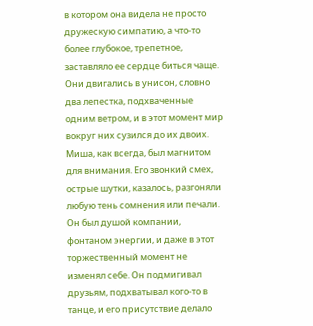в котором она видела не просто дружескую симпатию, а что-то более глубокое, трепетное, заставляло ее сердце биться чаще. Они двигались в унисон, словно два лепестка, подхваченные одним ветром, и в этот момент мир вокруг них сузился до их двоих.
Миша, как всегда, был магнитом для внимания. Его звонкий смех, острые шутки, казалось, разгоняли любую тень сомнения или печали. Он был душой компании, фонтаном энергии, и даже в этот торжественный момент не изменял себе. Он подмигивал друзьям, подхватывал кого-то в танце, и его присутствие делало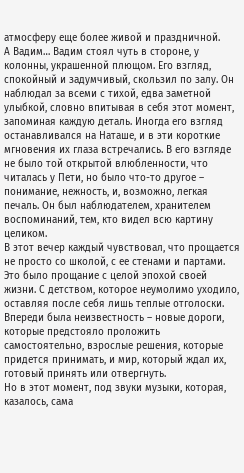атмосферу еще более живой и праздничной.
А Вадим… Вадим стоял чуть в стороне, у колонны, украшенной плющом. Его взгляд, спокойный и задумчивый, скользил по залу. Он наблюдал за всеми с тихой, едва заметной улыбкой, словно впитывая в себя этот момент, запоминая каждую деталь. Иногда его взгляд останавливался на Наташе, и в эти короткие мгновения их глаза встречались. В его взгляде не было той открытой влюбленности, что читалась у Пети, но было что-то другое – понимание, нежность, и, возможно, легкая печаль. Он был наблюдателем, хранителем воспоминаний, тем, кто видел всю картину целиком.
В этот вечер каждый чувствовал, что прощается не просто со школой, с ее стенами и партами. Это было прощание с целой эпохой своей жизни. С детством, которое неумолимо уходило, оставляя после себя лишь теплые отголоски. Впереди была неизвестность – новые дороги, которые предстояло проложить самостоятельно, взрослые решения, которые придется принимать, и мир, который ждал их, готовый принять или отвергнуть.
Но в этот момент, под звуки музыки, которая, казалось, сама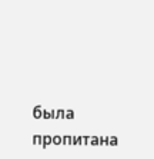была пропитана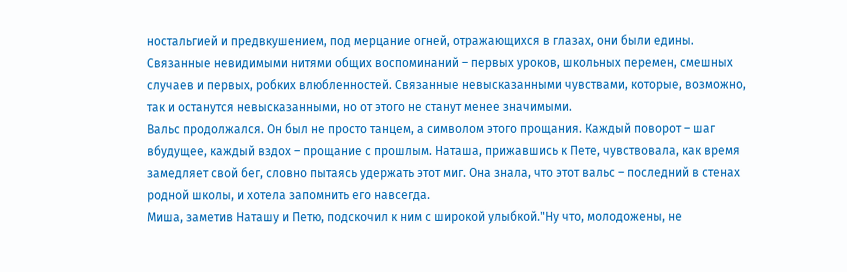ностальгией и предвкушением, под мерцание огней, отражающихся в глазах, они были едины. Связанные невидимыми нитями общих воспоминаний – первых уроков, школьных перемен, смешных случаев и первых, робких влюбленностей. Связанные невысказанными чувствами, которые, возможно, так и останутся невысказанными, но от этого не станут менее значимыми.
Вальс продолжался. Он был не просто танцем, а символом этого прощания. Каждый поворот – шаг вбудущее, каждый вздох – прощание с прошлым. Наташа, прижавшись к Пете, чувствовала, как время замедляет свой бег, словно пытаясь удержать этот миг. Она знала, что этот вальс – последний в стенах родной школы, и хотела запомнить его навсегда.
Миша, заметив Наташу и Петю, подскочил к ним с широкой улыбкой."Ну что, молодожены, не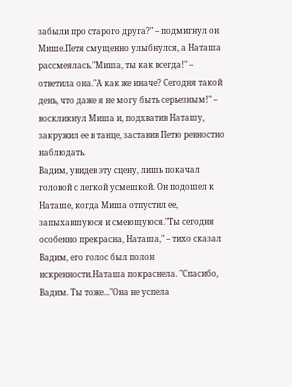забыли про старого друга?" – подмигнул он Мише.Петя смущенно улыбнулся, а Наташа рассмеялась."Миша, ты как всегда!" – ответила она."А как же иначе? Сегодня такой день, что даже я не могу быть серьезным!" – воскликнул Миша и, подхватив Наташу, закружил ее в танце, заставив Петю ревностно наблюдать.
Вадим, увидев эту сцену, лишь покачал головой с легкой усмешкой. Он подошел к Наташе, когда Миша отпустил ее, запыхавшуюся и смеющуюся."Ты сегодня особенно прекрасна, Наташа," – тихо сказал Вадим, его голос был полон искренности.Наташа покраснела. "Спасибо, Вадим. Ты тоже..."Она не успела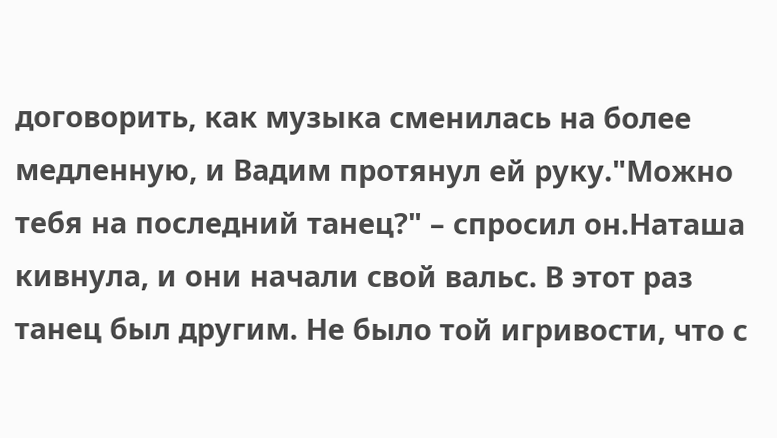договорить, как музыка сменилась на более медленную, и Вадим протянул ей руку."Можно тебя на последний танец?" – спросил он.Наташа кивнула, и они начали свой вальс. В этот раз танец был другим. Не было той игривости, что с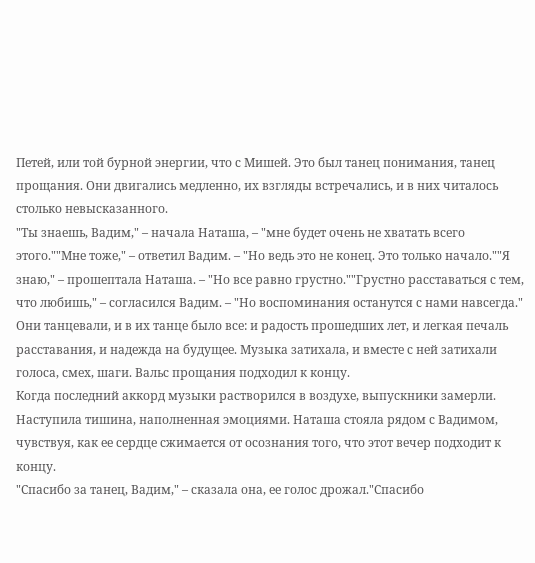Петей, или той бурной энергии, что с Мишей. Это был танец понимания, танец прощания. Они двигались медленно, их взгляды встречались, и в них читалось столько невысказанного.
"Ты знаешь, Вадим," – начала Наташа, – "мне будет очень не хватать всего этого.""Мне тоже," – ответил Вадим. – "Но ведь это не конец. Это только начало.""Я знаю," – прошептала Наташа. – "Но все равно грустно.""Грустно расставаться с тем, что любишь," – согласился Вадим. – "Но воспоминания останутся с нами навсегда."
Они танцевали, и в их танце было все: и радость прошедших лет, и легкая печаль расставания, и надежда на будущее. Музыка затихала, и вместе с ней затихали голоса, смех, шаги. Вальс прощания подходил к концу.
Когда последний аккорд музыки растворился в воздухе, выпускники замерли. Наступила тишина, наполненная эмоциями. Наташа стояла рядом с Вадимом, чувствуя, как ее сердце сжимается от осознания того, что этот вечер подходит к концу.
"Спасибо за танец, Вадим," – сказала она, ее голос дрожал."Спасибо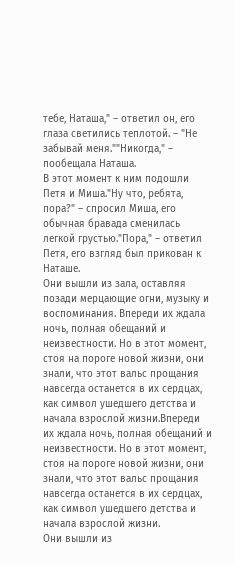тебе, Наташа," – ответил он, его глаза светились теплотой. – "Не забывай меня.""Никогда," – пообещала Наташа.
В этот момент к ним подошли Петя и Миша."Ну что, ребята, пора?" – спросил Миша, его обычная бравада сменилась легкой грустью."Пора," – ответил Петя, его взгляд был прикован к Наташе.
Они вышли из зала, оставляя позади мерцающие огни, музыку и воспоминания. Впереди их ждала ночь, полная обещаний и неизвестности. Но в этот момент, стоя на пороге новой жизни, они знали, что этот вальс прощания навсегда останется в их сердцах, как символ ушедшего детства и начала взрослой жизни.Впереди их ждала ночь, полная обещаний и неизвестности. Но в этот момент, стоя на пороге новой жизни, они знали, что этот вальс прощания навсегда останется в их сердцах, как символ ушедшего детства и начала взрослой жизни.
Они вышли из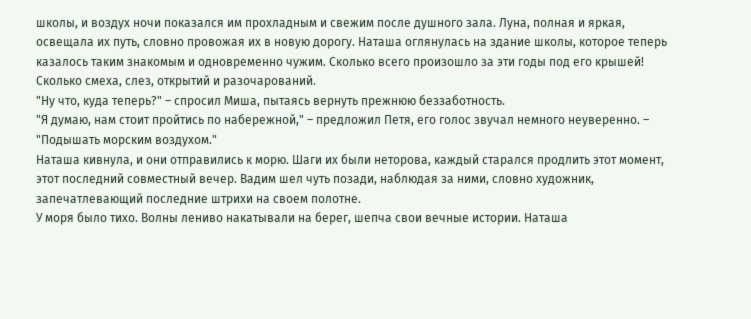школы, и воздух ночи показался им прохладным и свежим после душного зала. Луна, полная и яркая, освещала их путь, словно провожая их в новую дорогу. Наташа оглянулась на здание школы, которое теперь казалось таким знакомым и одновременно чужим. Сколько всего произошло за эти годы под его крышей! Сколько смеха, слез, открытий и разочарований.
"Ну что, куда теперь?" – спросил Миша, пытаясь вернуть прежнюю беззаботность.
"Я думаю, нам стоит пройтись по набережной," – предложил Петя, его голос звучал немного неуверенно. – "Подышать морским воздухом."
Наташа кивнула, и они отправились к морю. Шаги их были неторова, каждый старался продлить этот момент, этот последний совместный вечер. Вадим шел чуть позади, наблюдая за ними, словно художник, запечатлевающий последние штрихи на своем полотне.
У моря было тихо. Волны лениво накатывали на берег, шепча свои вечные истории. Наташа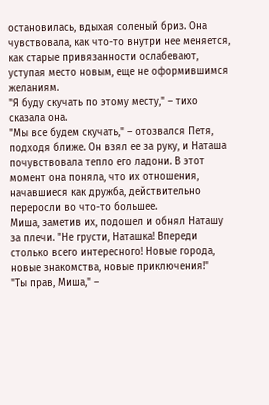остановилась, вдыхая соленый бриз. Она чувствовала, как что-то внутри нее меняется, как старые привязанности ослабевают, уступая место новым, еще не оформившимся желаниям.
"Я буду скучать по этому месту," – тихо сказала она.
"Мы все будем скучать," – отозвался Петя, подходя ближе. Он взял ее за руку, и Наташа почувствовала тепло его ладони. В этот момент она поняла, что их отношения, начавшиеся как дружба, действительно переросли во что-то большее.
Миша, заметив их, подошел и обнял Наташу за плечи. "Не грусти, Наташка! Впереди столько всего интересного! Новые города, новые знакомства, новые приключения!"
"Ты прав, Миша," –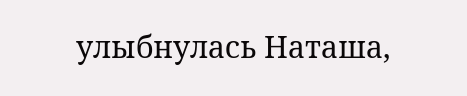улыбнулась Наташа,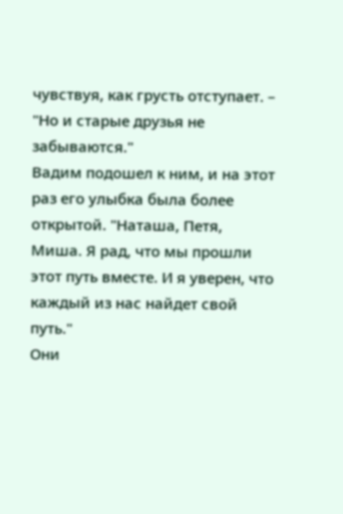чувствуя, как грусть отступает. – "Но и старые друзья не забываются."
Вадим подошел к ним, и на этот раз его улыбка была более открытой. "Наташа, Петя, Миша. Я рад, что мы прошли этот путь вместе. И я уверен, что каждый из нас найдет свой путь."
Они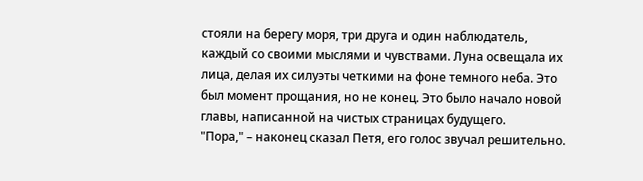стояли на берегу моря, три друга и один наблюдатель, каждый со своими мыслями и чувствами. Луна освещала их лица, делая их силуэты четкими на фоне темного неба. Это был момент прощания, но не конец. Это было начало новой главы, написанной на чистых страницах будущего.
"Пора," – наконец сказал Петя, его голос звучал решительно.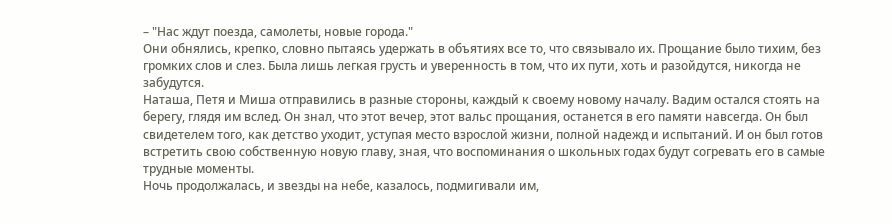– "Нас ждут поезда, самолеты, новые города."
Они обнялись, крепко, словно пытаясь удержать в объятиях все то, что связывало их. Прощание было тихим, без громких слов и слез. Была лишь легкая грусть и уверенность в том, что их пути, хоть и разойдутся, никогда не забудутся.
Наташа, Петя и Миша отправились в разные стороны, каждый к своему новому началу. Вадим остался стоять на берегу, глядя им вслед. Он знал, что этот вечер, этот вальс прощания, останется в его памяти навсегда. Он был свидетелем того, как детство уходит, уступая место взрослой жизни, полной надежд и испытаний. И он был готов встретить свою собственную новую главу, зная, что воспоминания о школьных годах будут согревать его в самые трудные моменты.
Ночь продолжалась, и звезды на небе, казалось, подмигивали им,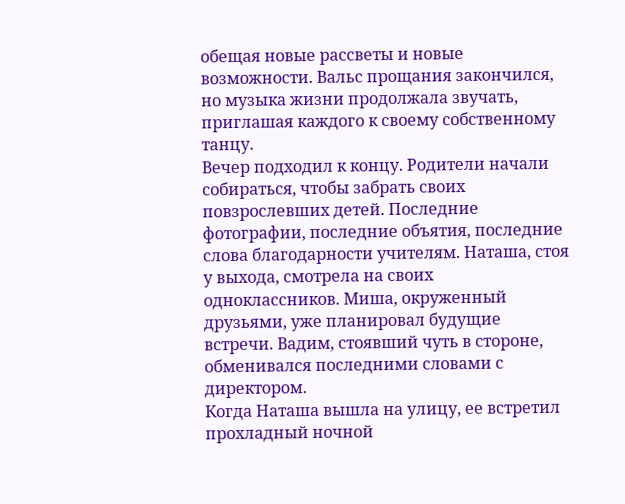обещая новые рассветы и новые возможности. Вальс прощания закончился, но музыка жизни продолжала звучать, приглашая каждого к своему собственному танцу.
Вечер подходил к концу. Родители начали собираться, чтобы забрать своих повзрослевших детей. Последние фотографии, последние объятия, последние слова благодарности учителям. Наташа, стоя у выхода, смотрела на своих одноклассников. Миша, окруженный друзьями, уже планировал будущие встречи. Вадим, стоявший чуть в стороне, обменивался последними словами с директором.
Когда Наташа вышла на улицу, ее встретил прохладный ночной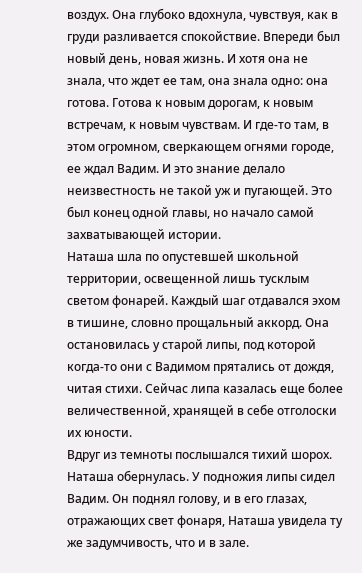воздух. Она глубоко вдохнула, чувствуя, как в груди разливается спокойствие. Впереди был новый день, новая жизнь. И хотя она не знала, что ждет ее там, она знала одно: она готова. Готова к новым дорогам, к новым встречам, к новым чувствам. И где-то там, в этом огромном, сверкающем огнями городе, ее ждал Вадим. И это знание делало неизвестность не такой уж и пугающей. Это был конец одной главы, но начало самой захватывающей истории.
Наташа шла по опустевшей школьной территории, освещенной лишь тусклым светом фонарей. Каждый шаг отдавался эхом в тишине, словно прощальный аккорд. Она остановилась у старой липы, под которой когда-то они с Вадимом прятались от дождя, читая стихи. Сейчас липа казалась еще более величественной, хранящей в себе отголоски их юности.
Вдруг из темноты послышался тихий шорох. Наташа обернулась. У подножия липы сидел Вадим. Он поднял голову, и в его глазах, отражающих свет фонаря, Наташа увидела ту же задумчивость, что и в зале.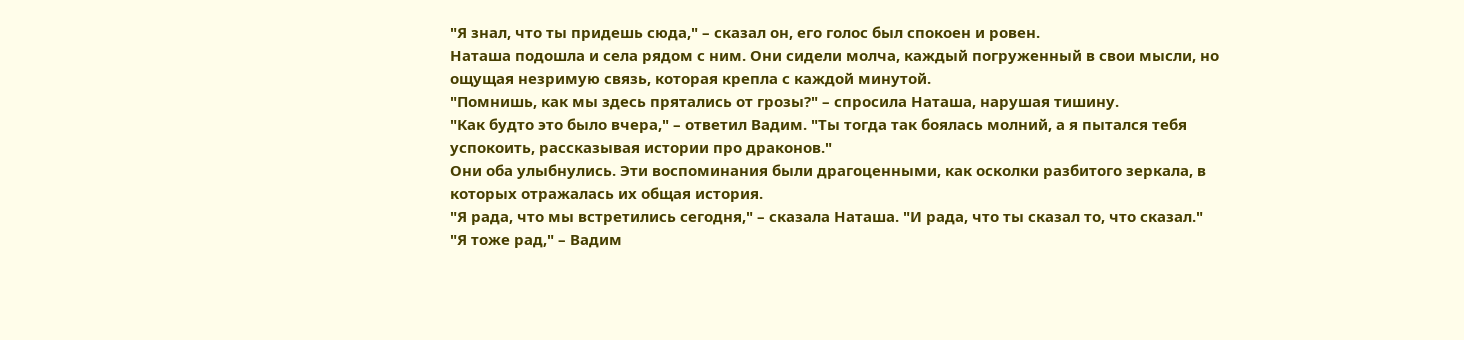"Я знал, что ты придешь сюда," – сказал он, его голос был спокоен и ровен.
Наташа подошла и села рядом с ним. Они сидели молча, каждый погруженный в свои мысли, но ощущая незримую связь, которая крепла с каждой минутой.
"Помнишь, как мы здесь прятались от грозы?" – спросила Наташа, нарушая тишину.
"Как будто это было вчера," – ответил Вадим. "Ты тогда так боялась молний, а я пытался тебя успокоить, рассказывая истории про драконов."
Они оба улыбнулись. Эти воспоминания были драгоценными, как осколки разбитого зеркала, в которых отражалась их общая история.
"Я рада, что мы встретились сегодня," – сказала Наташа. "И рада, что ты сказал то, что сказал."
"Я тоже рад," – Вадим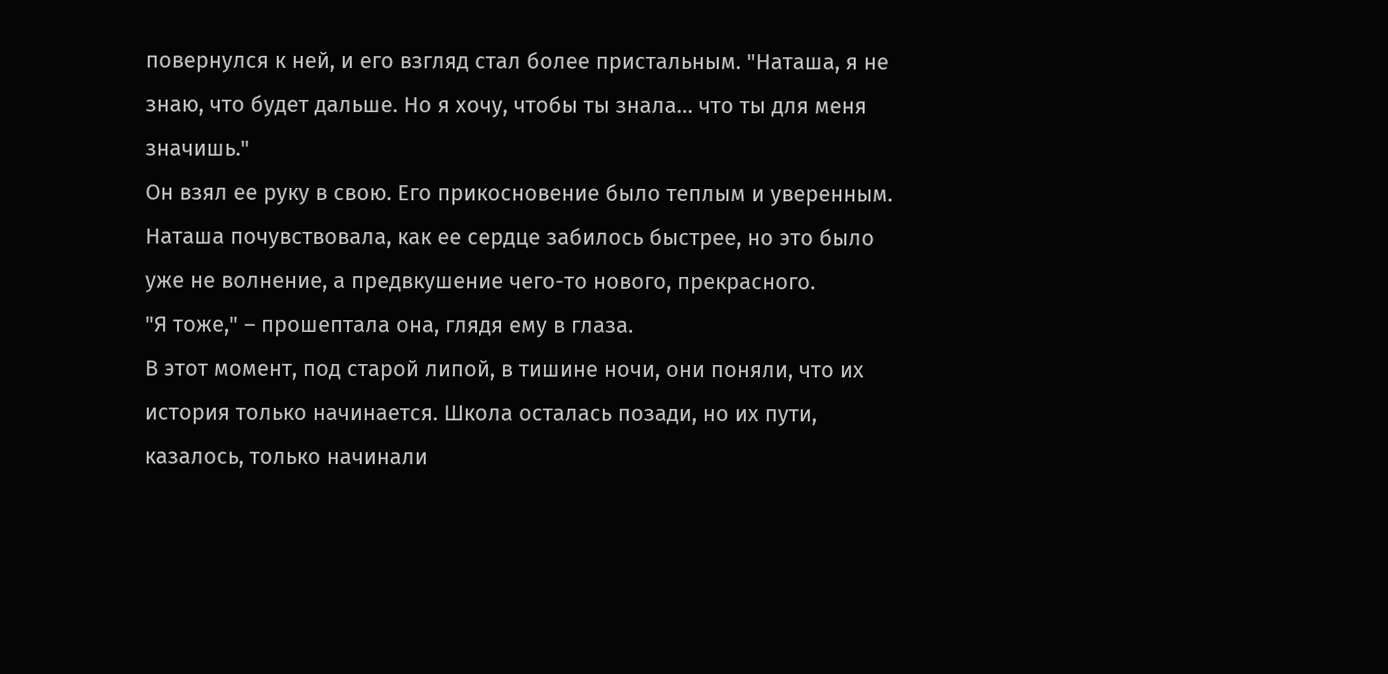повернулся к ней, и его взгляд стал более пристальным. "Наташа, я не знаю, что будет дальше. Но я хочу, чтобы ты знала… что ты для меня значишь."
Он взял ее руку в свою. Его прикосновение было теплым и уверенным. Наташа почувствовала, как ее сердце забилось быстрее, но это было уже не волнение, а предвкушение чего-то нового, прекрасного.
"Я тоже," – прошептала она, глядя ему в глаза.
В этот момент, под старой липой, в тишине ночи, они поняли, что их история только начинается. Школа осталась позади, но их пути, казалось, только начинали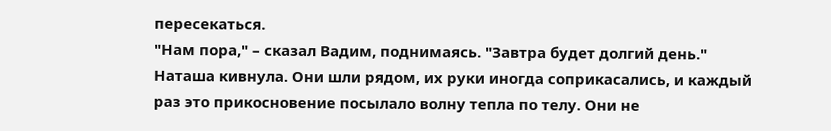пересекаться.
"Нам пора," – сказал Вадим, поднимаясь. "Завтра будет долгий день."
Наташа кивнула. Они шли рядом, их руки иногда соприкасались, и каждый раз это прикосновение посылало волну тепла по телу. Они не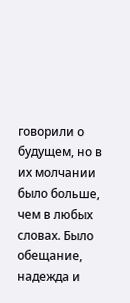говорили о будущем, но в их молчании было больше, чем в любых словах. Было обещание, надежда и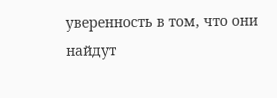уверенность в том, что они найдут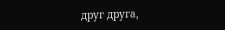друг друга,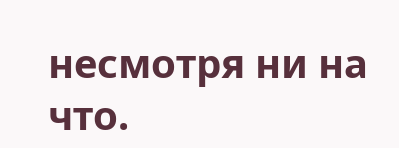несмотря ни на что.